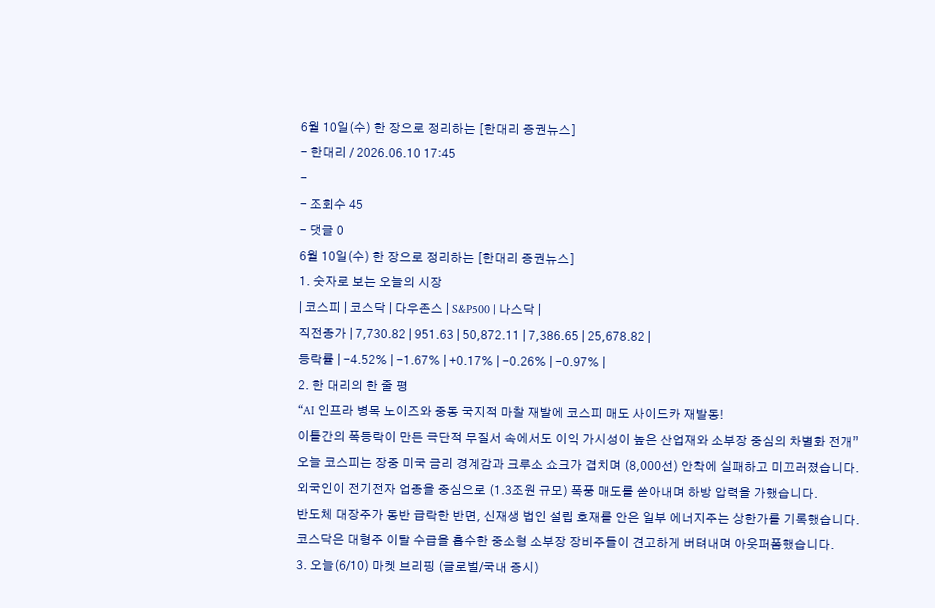6월 10일(수) 한 장으로 정리하는 [한대리 증권뉴스]
- 한대리 / 2026.06.10 17:45
-
- 조회수 45
- 댓글 0
6월 10일(수) 한 장으로 정리하는 [한대리 증권뉴스]
1. 숫자로 보는 오늘의 시장
| 코스피 | 코스닥 | 다우존스 | S&P500 | 나스닥 |
직전종가 | 7,730.82 | 951.63 | 50,872.11 | 7,386.65 | 25,678.82 |
등락률 | -4.52% | -1.67% | +0.17% | -0.26% | -0.97% |
2. 한 대리의 한 줄 평
“AI 인프라 병목 노이즈와 중동 국지적 마찰 재발에 코스피 매도 사이드카 재발동!
이틀간의 폭등락이 만든 극단적 무질서 속에서도 이익 가시성이 높은 산업재와 소부장 중심의 차별화 전개”
오늘 코스피는 장중 미국 금리 경계감과 크루소 쇼크가 겹치며 (8,000선) 안착에 실패하고 미끄러졌습니다.
외국인이 전기전자 업종을 중심으로 (1.3조원 규모) 폭풍 매도를 쏟아내며 하방 압력을 가했습니다.
반도체 대장주가 동반 급락한 반면, 신재생 법인 설립 호재를 안은 일부 에너지주는 상한가를 기록했습니다.
코스닥은 대형주 이탈 수급을 흡수한 중소형 소부장 장비주들이 견고하게 버텨내며 아웃퍼폼했습니다.
3. 오늘(6/10) 마켓 브리핑 (글로벌/국내 증시)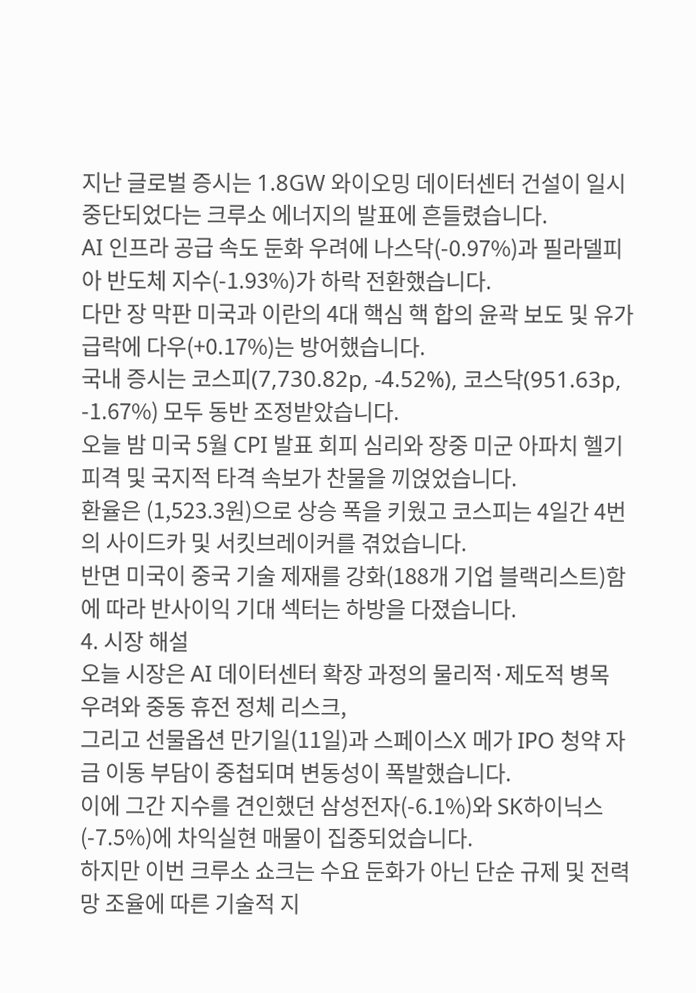지난 글로벌 증시는 1.8GW 와이오밍 데이터센터 건설이 일시 중단되었다는 크루소 에너지의 발표에 흔들렸습니다.
AI 인프라 공급 속도 둔화 우려에 나스닥(-0.97%)과 필라델피아 반도체 지수(-1.93%)가 하락 전환했습니다.
다만 장 막판 미국과 이란의 4대 핵심 핵 합의 윤곽 보도 및 유가 급락에 다우(+0.17%)는 방어했습니다.
국내 증시는 코스피(7,730.82p, -4.52%), 코스닥(951.63p, -1.67%) 모두 동반 조정받았습니다.
오늘 밤 미국 5월 CPI 발표 회피 심리와 장중 미군 아파치 헬기 피격 및 국지적 타격 속보가 찬물을 끼얹었습니다.
환율은 (1,523.3원)으로 상승 폭을 키웠고 코스피는 4일간 4번의 사이드카 및 서킷브레이커를 겪었습니다.
반면 미국이 중국 기술 제재를 강화(188개 기업 블랙리스트)함에 따라 반사이익 기대 섹터는 하방을 다졌습니다.
4. 시장 해설
오늘 시장은 AI 데이터센터 확장 과정의 물리적·제도적 병목 우려와 중동 휴전 정체 리스크,
그리고 선물옵션 만기일(11일)과 스페이스X 메가 IPO 청약 자금 이동 부담이 중첩되며 변동성이 폭발했습니다.
이에 그간 지수를 견인했던 삼성전자(-6.1%)와 SK하이닉스(-7.5%)에 차익실현 매물이 집중되었습니다.
하지만 이번 크루소 쇼크는 수요 둔화가 아닌 단순 규제 및 전력망 조율에 따른 기술적 지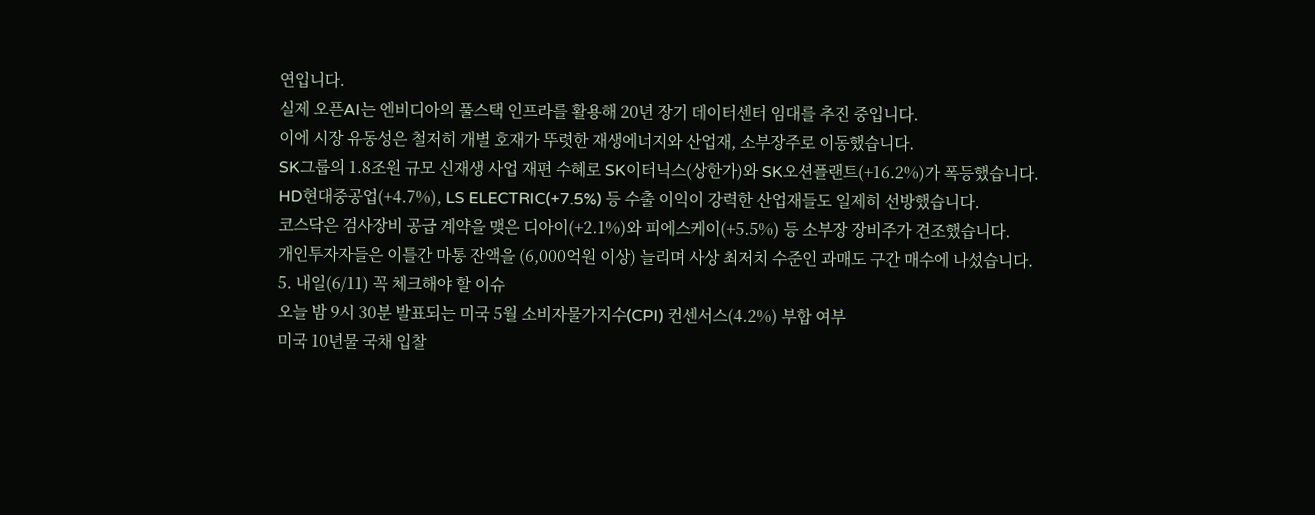연입니다.
실제 오픈AI는 엔비디아의 풀스택 인프라를 활용해 20년 장기 데이터센터 임대를 추진 중입니다.
이에 시장 유동성은 철저히 개별 호재가 뚜렷한 재생에너지와 산업재, 소부장주로 이동했습니다.
SK그룹의 1.8조원 규모 신재생 사업 재편 수혜로 SK이터닉스(상한가)와 SK오션플랜트(+16.2%)가 폭등했습니다.
HD현대중공업(+4.7%), LS ELECTRIC(+7.5%) 등 수출 이익이 강력한 산업재들도 일제히 선방했습니다.
코스닥은 검사장비 공급 계약을 맺은 디아이(+2.1%)와 피에스케이(+5.5%) 등 소부장 장비주가 견조했습니다.
개인투자자들은 이틀간 마통 잔액을 (6,000억원 이상) 늘리며 사상 최저치 수준인 과매도 구간 매수에 나섰습니다.
5. 내일(6/11) 꼭 체크해야 할 이슈
오늘 밤 9시 30분 발표되는 미국 5월 소비자물가지수(CPI) 컨센서스(4.2%) 부합 여부
미국 10년물 국채 입찰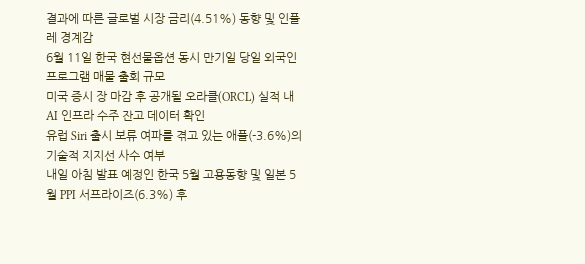결과에 따른 글로벌 시장 금리(4.51%) 동향 및 인플레 경계감
6월 11일 한국 현선물옵션 동시 만기일 당일 외국인 프로그램 매물 출회 규모
미국 증시 장 마감 후 공개될 오라클(ORCL) 실적 내 AI 인프라 수주 잔고 데이터 확인
유럽 Siri 출시 보류 여파를 겪고 있는 애플(-3.6%)의 기술적 지지선 사수 여부
내일 아침 발표 예정인 한국 5월 고용동향 및 일본 5월 PPI 서프라이즈(6.3%) 후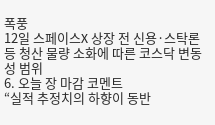폭풍
12일 스페이스X 상장 전 신용·스탁론 등 청산 물량 소화에 따른 코스닥 변동성 범위
6. 오늘 장 마감 코멘트
“실적 추정치의 하향이 동반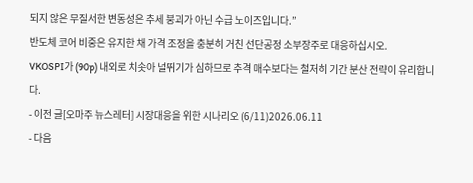되지 않은 무질서한 변동성은 추세 붕괴가 아닌 수급 노이즈입니다.”
반도체 코어 비중은 유지한 채 가격 조정을 충분히 거친 선단공정 소부장주로 대응하십시오.
VKOSPI가 (90p) 내외로 치솟아 널뛰기가 심하므로 추격 매수보다는 철저히 기간 분산 전략이 유리합니다.
- 이전 글[오마주 뉴스레터] 시장대응을 위한 시나리오 (6/11)2026.06.11
- 다음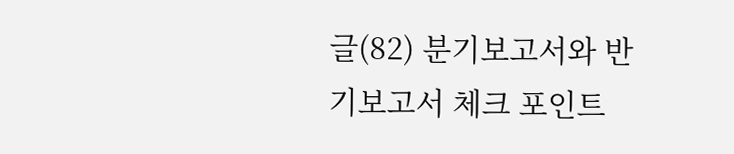글(82) 분기보고서와 반기보고서 체크 포인트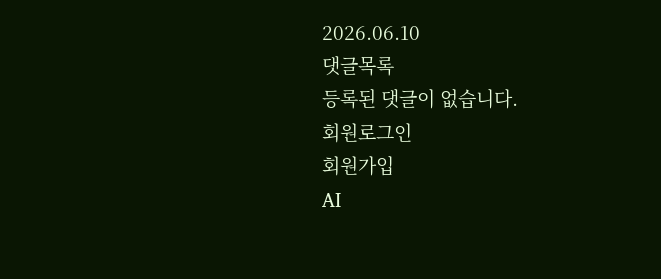2026.06.10
댓글목록
등록된 댓글이 없습니다.
회원로그인
회원가입
AI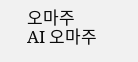오마주
AI 오마주